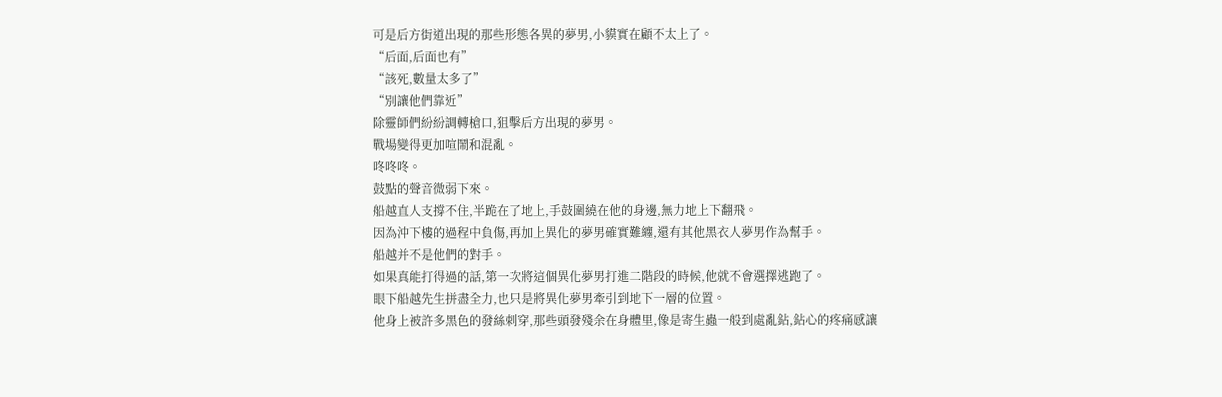可是后方街道出現的那些形態各異的夢男,小貘實在顧不太上了。
“后面,后面也有”
“該死,數量太多了”
“別讓他們靠近”
除靈師們紛紛調轉槍口,狙擊后方出現的夢男。
戰場變得更加喧鬧和混亂。
咚咚咚。
鼓點的聲音微弱下來。
船越直人支撐不住,半跪在了地上,手鼓圍繞在他的身邊,無力地上下翻飛。
因為沖下樓的過程中負傷,再加上異化的夢男確實難纏,還有其他黑衣人夢男作為幫手。
船越并不是他們的對手。
如果真能打得過的話,第一次將這個異化夢男打進二階段的時候,他就不會選擇逃跑了。
眼下船越先生拼盡全力,也只是將異化夢男牽引到地下一層的位置。
他身上被許多黑色的發絲刺穿,那些頭發殘余在身體里,像是寄生蟲一般到處亂鉆,鉆心的疼痛感讓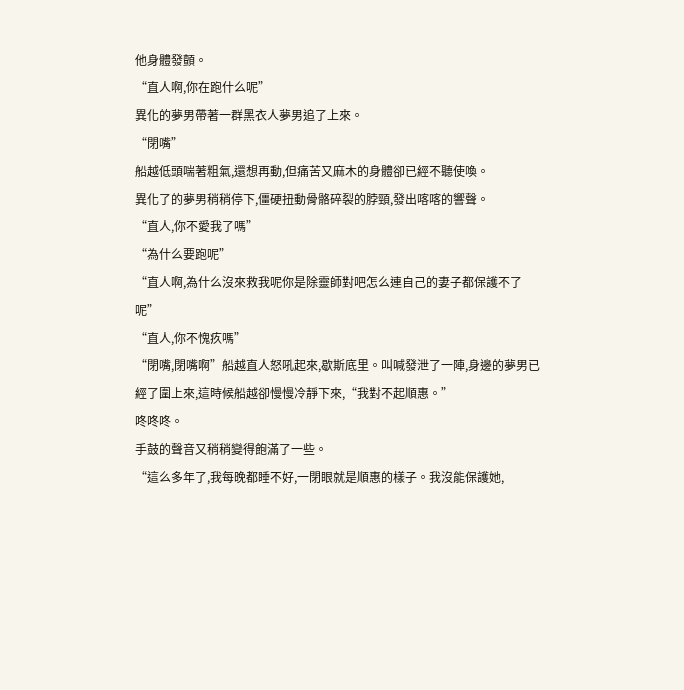他身體發顫。
“直人啊,你在跑什么呢”
異化的夢男帶著一群黑衣人夢男追了上來。
“閉嘴”
船越低頭喘著粗氣,還想再動,但痛苦又麻木的身體卻已經不聽使喚。
異化了的夢男稍稍停下,僵硬扭動骨骼碎裂的脖頸,發出喀喀的響聲。
“直人,你不愛我了嗎”
“為什么要跑呢”
“直人啊,為什么沒來救我呢你是除靈師對吧怎么連自己的妻子都保護不了呢”
“直人,你不愧疚嗎”
“閉嘴,閉嘴啊”船越直人怒吼起來,歇斯底里。叫喊發泄了一陣,身邊的夢男已經了圍上來,這時候船越卻慢慢冷靜下來,“我對不起順惠。”
咚咚咚。
手鼓的聲音又稍稍變得飽滿了一些。
“這么多年了,我每晚都睡不好,一閉眼就是順惠的樣子。我沒能保護她,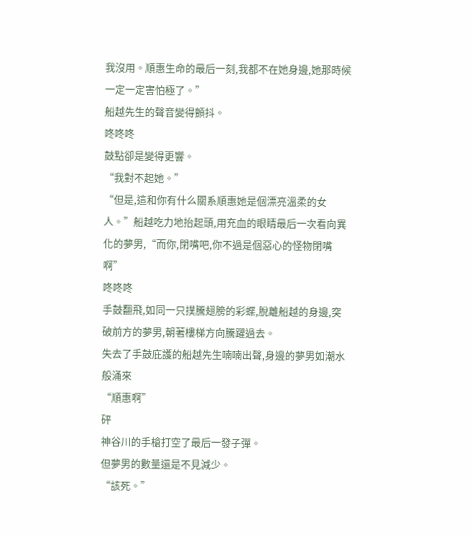我沒用。順惠生命的最后一刻,我都不在她身邊,她那時候一定一定害怕極了。”
船越先生的聲音變得顫抖。
咚咚咚
鼓點卻是變得更響。
“我對不起她。”
“但是,這和你有什么關系順惠她是個漂亮溫柔的女人。”船越吃力地抬起頭,用充血的眼睛最后一次看向異化的夢男,“而你,閉嘴吧,你不過是個惡心的怪物閉嘴啊”
咚咚咚
手鼓翻飛,如同一只撲騰翅膀的彩蝶,脫離船越的身邊,突破前方的夢男,朝著樓梯方向騰躍過去。
失去了手鼓庇護的船越先生喃喃出聲,身邊的夢男如潮水般涌來
“順惠啊”
砰
神谷川的手槍打空了最后一發子彈。
但夢男的數量還是不見減少。
“該死。”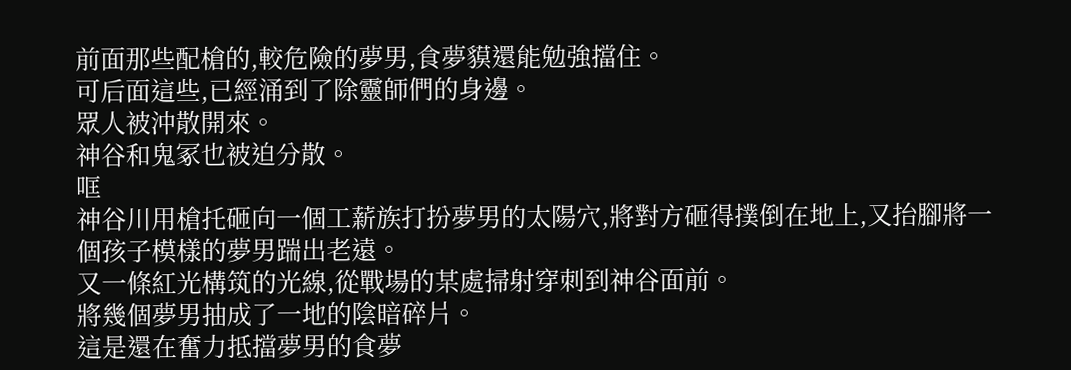前面那些配槍的,較危險的夢男,食夢貘還能勉強擋住。
可后面這些,已經涌到了除靈師們的身邊。
眾人被沖散開來。
神谷和鬼冢也被迫分散。
哐
神谷川用槍托砸向一個工薪族打扮夢男的太陽穴,將對方砸得撲倒在地上,又抬腳將一個孩子模樣的夢男踹出老遠。
又一條紅光構筑的光線,從戰場的某處掃射穿刺到神谷面前。
將幾個夢男抽成了一地的陰暗碎片。
這是還在奮力抵擋夢男的食夢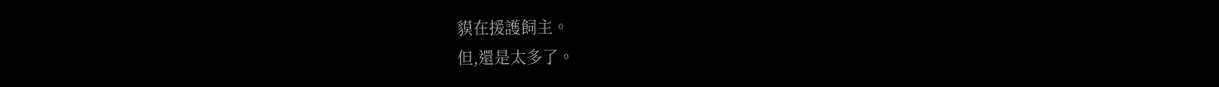貘在援護飼主。
但,還是太多了。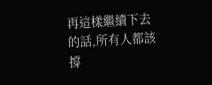再這樣繼續下去的話,所有人都該撐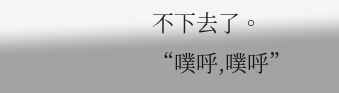不下去了。
“噗呼,噗呼”